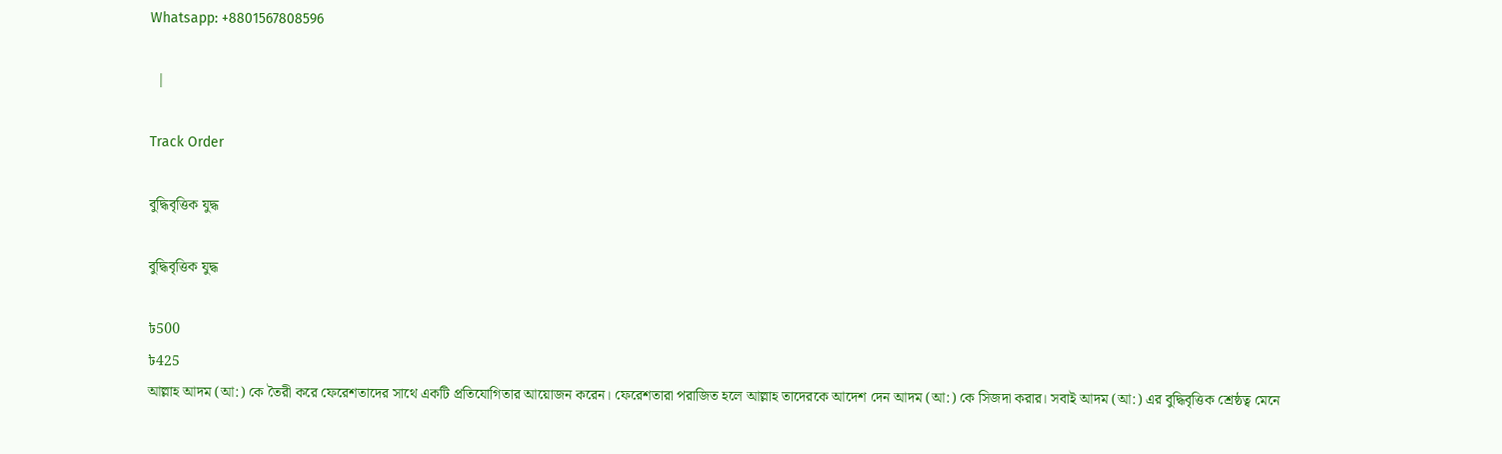Whatsapp: +8801567808596

  |

Track Order

বুদ্ধিবৃত্তিক যুদ্ধ

বুদ্ধিবৃত্তিক যুদ্ধ

৳500
৳425
আল্লাহ আদম (আ:) কে তৈরী করে ফেরেশতাদের সাথে একটি প্রতিযোগিতার আয়োজন করেন। ফেরেশতারা পরাজিত হলে আল্লাহ তাদেরকে আদেশ দেন আদম (আ:) কে সিজদা করার। সবাই আদম (আ:) এর বুদ্ধিবৃত্তিক শ্রেষ্ঠত্ব মেনে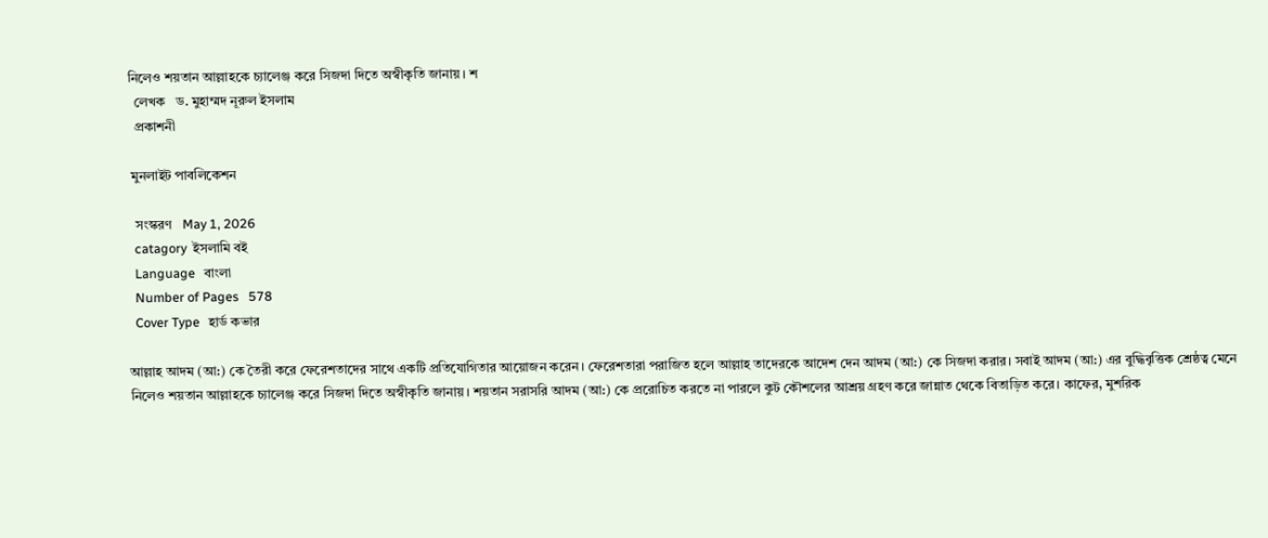নিলেও শয়তান আল্লাহকে চ্যালেঞ্জ করে সিজদা দিতে অস্বীকৃতি জানায়। শ
  লেখক   ড. মুহাম্মদ নূরুল ইসলাম
  প্রকাশনী

 মুনলাইট পাবলিকেশন

  সংস্করণ   May 1, 2026
  catagory  ইসলামি বই
  Language   বাংলা
  Number of Pages   578
  Cover Type   হার্ড কভার

আল্লাহ আদম (আ:) কে তৈরী করে ফেরেশতাদের সাথে একটি প্রতিযোগিতার আয়োজন করেন। ফেরেশতারা পরাজিত হলে আল্লাহ তাদেরকে আদেশ দেন আদম (আ:) কে সিজদা করার। সবাই আদম (আ:) এর বুদ্ধিবৃত্তিক শ্রেষ্ঠত্ব মেনে নিলেও শয়তান আল্লাহকে চ্যালেঞ্জ করে সিজদা দিতে অস্বীকৃতি জানায়। শয়তান সরাসরি আদম (আ:) কে প্ররোচিত করতে না পারলে কুট কৌশলের আশ্রয় গ্রহণ করে জান্নাত থেকে বিতাড়িত করে। কাফের, মুশরিক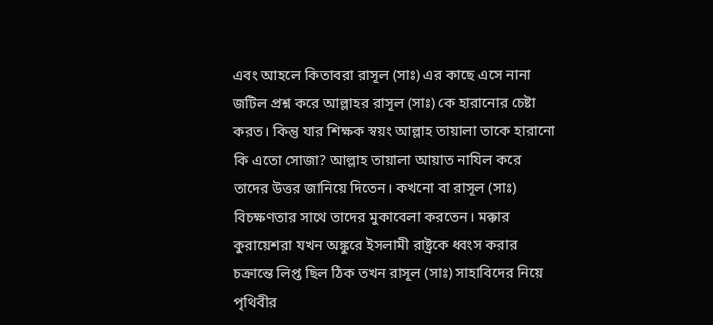এবং আহলে কিতাবরা রাসূল (সাঃ) এর কাছে এসে নানা জটিল প্রশ্ন করে আল্লাহর রাসূল (সাঃ) কে হারানোর চেষ্টা করত। কিন্তু যার শিক্ষক স্বয়ং আল্লাহ তায়ালা তাকে হারানো কি এতো সোজা? আল্লাহ তায়ালা আয়াত নাযিল করে তাদের উত্তর জানিয়ে দিতেন। কখনো বা রাসূল (সাঃ) বিচক্ষণতার সাথে তাদের মুকাবেলা করতেন। মক্কার কুরায়েশরা যখন অঙ্কুরে ইসলামী রাষ্ট্রকে ধ্বংস করার চক্রান্তে লিপ্ত ছিল ঠিক তখন রাসূল (সাঃ) সাহাবিদের নিয়ে পৃথিবীর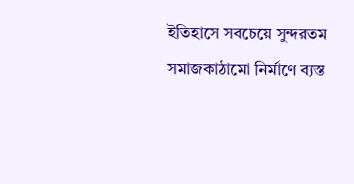ইতিহাসে সবচেয়ে সুন্দরতম সমাজকাঠামো নির্মাণে ব্যস্ত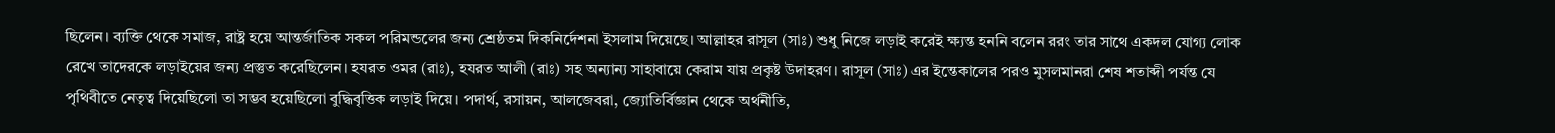ছিলেন। ব্যক্তি থেকে সমাজ, রাষ্ট্র হয়ে আন্তর্জাতিক সকল পরিমন্ডলের জন্য শ্রেষ্ঠতম দিকনির্দেশনা ইসলাম দিয়েছে। আল্লাহর রাসূল (সাঃ) শুধু নিজে লড়াই করেই ক্ষ্যন্ত হননি বলেন ররং তার সাথে একদল যোগ্য লোক রেখে তাদেরকে লড়াইয়ের জন্য প্রস্তুত করেছিলেন। হযরত ওমর (রাঃ), হযরত আলী (রাঃ) সহ অন্যান্য সাহাবায়ে কেরাম যায় প্রকৃষ্ট উদাহরণ। রাসূল (সাঃ) এর ইন্তেকালের পরও মুসলমানরা শেষ শতাব্দী পর্যন্ত যে পৃথিবীতে নেতৃত্ব দিয়েছিলো তা সম্ভব হয়েছিলো বুদ্ধিবৃত্তিক লড়াই দিয়ে। পদার্থ, রসায়ন, আলজেবরা, জ্যোতির্বিজ্ঞান থেকে অর্থনীতি,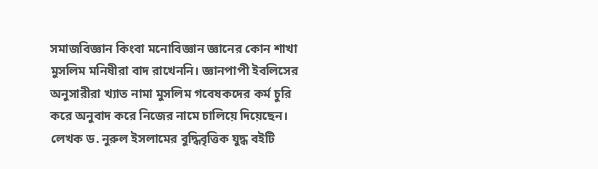সমাজবিজ্ঞান কিংবা মনোবিজ্ঞান জ্ঞানের কোন শাখা মুসলিম মনিষীরা বাদ রাখেননি। জ্ঞানপাপী ইবলিসের অনুসারীরা খ্যাত নামা মুসলিম গবেষকদের কর্ম চুরি করে অনুবাদ করে নিজের নামে চালিয়ে দিয়েছেন। লেখক ড. নুরুল ইসলামের বুদ্ধিবৃত্তিক যুদ্ধ বইটি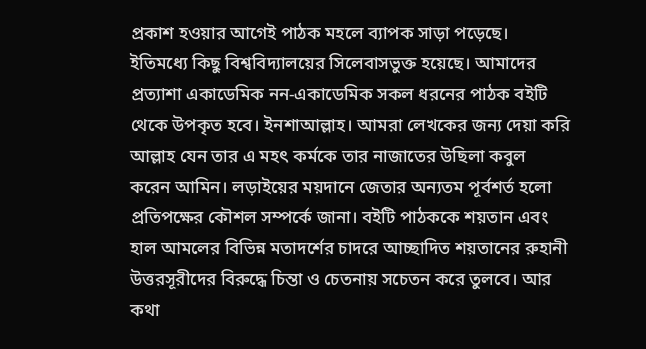প্রকাশ হওয়ার আগেই পাঠক মহলে ব্যাপক সাড়া পড়েছে। ইতিমধ্যে কিছু বিশ্ববিদ্যালয়ের সিলেবাসভুক্ত হয়েছে। আমাদের প্রত্যাশা একাডেমিক নন-একাডেমিক সকল ধরনের পাঠক বইটি থেকে উপকৃত হবে। ইনশাআল্লাহ। আমরা লেখকের জন্য দেয়া করি আল্লাহ যেন তার এ মহৎ কর্মকে তার নাজাতের উছিলা কবুল করেন আমিন। লড়াইয়ের ময়দানে জেতার অন্যতম পূর্বশর্ত হলো প্রতিপক্ষের কৌশল সম্পর্কে জানা। বইটি পাঠককে শয়তান এবং হাল আমলের বিভিন্ন মতাদর্শের চাদরে আচ্ছাদিত শয়তানের রুহানী উত্তরসূরীদের বিরুদ্ধে চিন্তা ও চেতনায় সচেতন করে তুলবে। আর কথা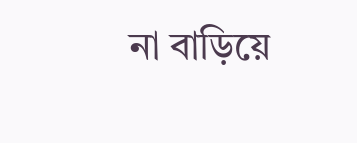না বাড়িয়ে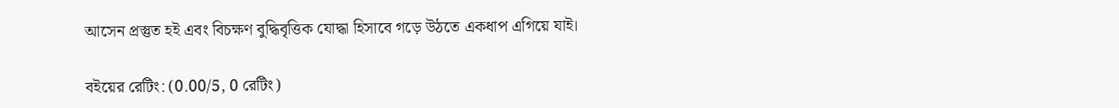আসেন প্রস্তুত হই এবং বিচক্ষণ বুদ্ধিবৃত্তিক যোদ্ধা হিসাবে গড়ে উঠতে একধাপ এগিয়ে যাই।

বইয়ের রেটিং: (0.00/5, 0 রেটিং)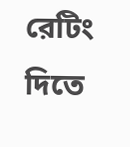রেটিং দিতে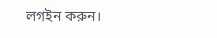লগইন করুন।